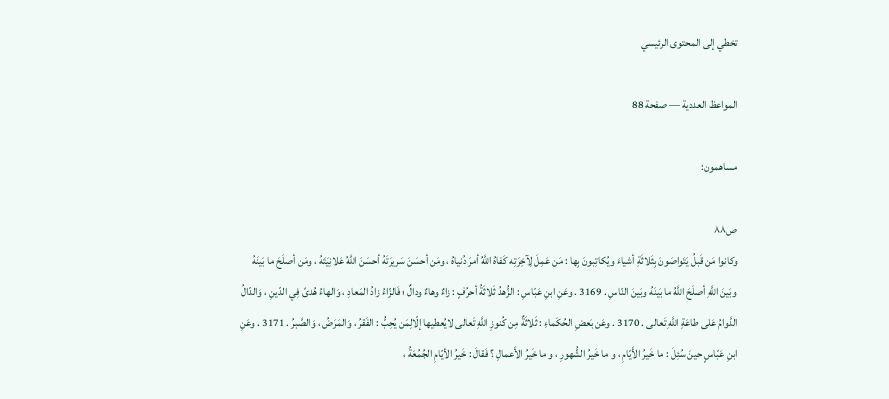تخطي إلى المحتوى الرئيسي

المواعظ العددية — صفحة 88

مساهمون:

ص٨٨
وكانوا مَن قَبلُ يَتَواصَونَ بِثَلاثَةِ أشياءَ ويُكاتِبونَ بِها : مَن عَمِلَ لِآخِرَتِه كَفاهُ اللَّهُ أمرَ دُنياهُ ، ومَن أحسَنَ سَريرَتَهُ أحسَنَ اللَّهُ عَلانِيَتَهُ ، ومَن أصلَحَ ما بَينَهُ وبَينَ اللَّهِ أصلَحَ اللَّهُ ما بَينَهُ وبَينَ النّاسِ . 3169 . وعَنِ ابنِ عَبّاسِ : الزُّهدُ ثَلاثَةُ أحرُفٍ : زاءٌ وهاءٌ ودالٌ ؛ فَالزّاءُ زادُ المَعادِ ، وَالهاءُ هُدىً فِي الدّينِ ، وَالدّالُ الدَّوامُ عَلى طاعَةِ اللَّهِ تَعالى . 3170 . وعَن بَعضِ الحُكَماءِ : ثَلاثَةٌ مِن كُنوزِ اللَّهِ تَعالى لايُعطيها إلّالِمَن يُحِبُّ : الفَقرُ ، وَالمَرَضُ ، وَالصَّبرُ . 3171 . وعَنِ ابنِ عَبّاسٍ حينَ سُئِلَ : ما خَيرُ الأَيّامِ ، و ما خَيرُ الشُّهورِ ، و ما خَيرُ الأَعمالِ ؟ فَقالَ : خَيرُ الأيّامِ الجُمُعَةُ ،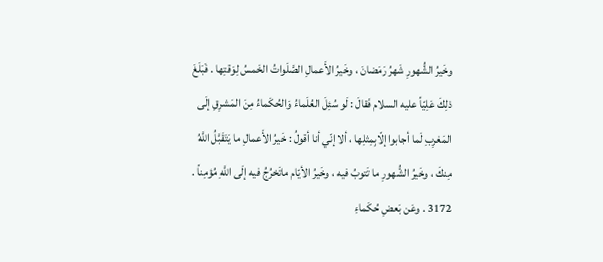وخَيرُ الشُّهورِ شَهرُ رَمَضانَ ، وخَيرُ الأَعمالِ الصَّلَواتُ الخَمسُ لِوَقتِها . فَبَلَغَ ذلِكَ عَلِيّاً عليه السلام فَقالَ : لَو سُئِلَ العُلَماءُ وَالحُكَماءُ مِنَ المَشرِقِ إلَى المَغرِبِ لَما أجابوا إلّابِمِثلِها ، ألا إنّي أنا أقولُ : خَيرُ الأَعمالِ ما يَتَقَبَّلُ اللَّهُ مِنكَ ، وخَيرُ الشُّهورِ ما تَتوبُ فيه ، وخَيرُ الأيّام ماتَخرُجُ فيه إلَى اللَّهِ مُؤمِناً . 3172 . وعَن بَعضِ حُكَماءِ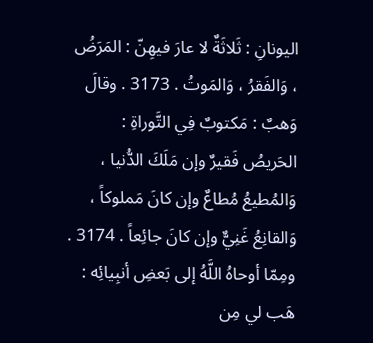اليونانِ : ثَلاثَةٌ لا عارَ فيهِنّ : المَرَضُ ، وَالفَقرُ ، وَالمَوتُ . 3173 . وقالَ وَهبٌ : مَكتوبٌ فِي التَّوراةِ : الحَريصُ فَقيرٌ وإن مَلَكَ الدُّنيا ، وَالمُطيعُ مُطاعٌ وإن كانَ مَملوكاً ، وَالقانِعُ غَنِيٌّ وإن كانَ جائِعاً . 3174 . ومِمّا أوحاهُ اللَّهُ إلى بَعضِ أنبِيائِه : هَب لي مِن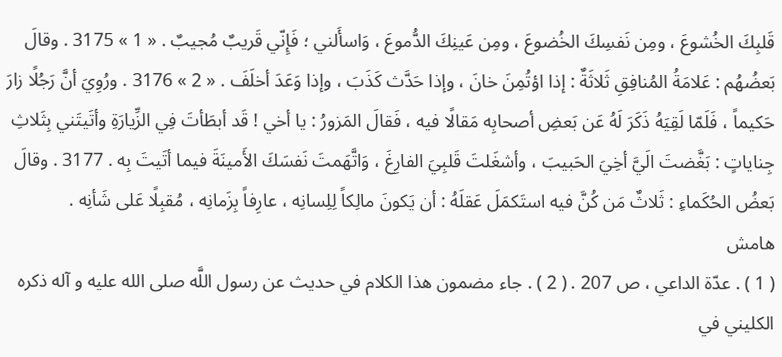قَلبِكَ الخُشوعَ ، ومِن نَفسِكَ الخُضوعَ ، ومِن عَينِكَ الدُّموعَ ، وَاسأَلني ؛ فَإِنّي قَريبٌ مُجيبٌ . « 1 » 3175 . وقالَ بَعضُهُم : عَلامَةُ المُنافِقِ ثَلاثَةٌ : إذا اؤتُمِنَ خانَ ، وإذا حَدَّث كَذَبَ ، وإذا وَعَدَ أخلَفَ . « 2 » 3176 . ورُوِيَ أنَّ رَجُلًا زارَ حَكيماً ، فَلَمّا لَقِيَهُ ذَكَرَ لَهُ عَن بَعضِ أصحابِه مَقالًا فيه ، فَقالَ المَزورُ : يا أخي ! قَد أبطَأتَ فِي الزِّيارَةِ وأتَيتَني بِثَلاثِ جِناياتٍ : بَغَّضتَ الَيَّ أخِيَ الحَبيبَ ، وأشغَلتَ قَلبِيَ الفارِغَ ، وَاتَّهَمتَ نَفسَكَ الأَمينَةَ فيما أتَيتَ بِه . 3177 . وقالَ بَعضُ الحُكَماءِ : ثَلاثٌ مَن كُنَّ فيه استَكمَلَ عَقلَهُ : أن يَكونَ مالِكاً لِلِسانِه ، عارِفاً بِزَمانِه ، مُقبِلًا عَلى شَأنِه .
هامش
( 1 ) . عدّة الداعي ، ص 207 . ( 2 ) . جاء مضمون هذا الكلام في حديث عن رسول اللَّه صلى الله عليه و آله ذكره الكليني في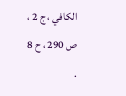الكافي ، ج 2 ، ص 290 ، ح 8 .